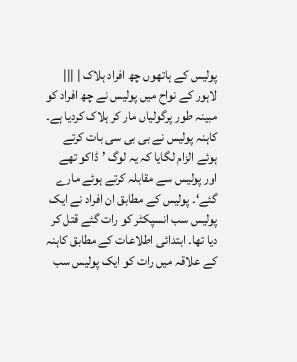پولیس کے ہاتھوں چھ افراد ہلاک | |||
لاہور کے نواح میں پولیس نے چھ افراد کو مبینہ طور پرگولیاں مار کر ہلاک کردیا ہے۔ کاہنہ پولیس نے بی بی سی بات کرتے ہوئے الزام لگایا کہ یہ لوگ ’ڈاکو تھے اور پولیس سے مقابلہ کرتے ہوئے مارے گئے‘۔ پولیس کے مطابق ان افراد نے ایک پولیس سب انسپکٹر کو رات گئے قتل کر دیا تھا۔ ابتدائی اطلاعات کے مطابق کاہنہ کے علاقہ میں رات کو ایک پولیس سب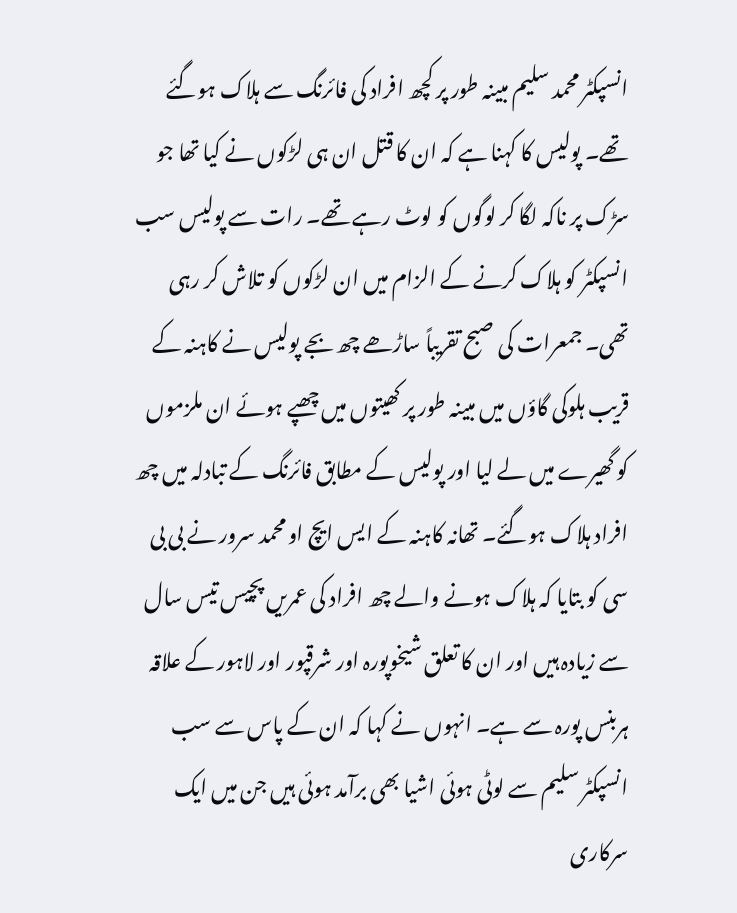انسپکٹر محمد سلیم مبینہ طور پر کچھ افراد کی فائرنگ سے ہلاک ہوگئے تھے۔ پولیس کا کہنا ہے کہ ان کا قتل ان ہی لڑکوں نے کیا تھا جو سڑک پر ناکہ لگا کر لوگوں کو لوٹ رہے تھے۔ رات سے پولیس سب انسپکٹر کو ہلاک کرنے کے الزام میں ان لڑکوں کو تلاش کر رہی تھی۔ جمعرات کی صبح تقریباً ساڑھے چھ بجے پولیس نے کاہنہ کے قریب ہلوکی گاؤں میں مبینہ طور پر کھیتوں میں چھپے ہوئے ان ملزموں کو گھیرے میں لے لیا اور پولیس کے مطابق فائرنگ کے تبادلہ میں چھ افراد ہلاک ہوگئے۔ تھانہ کاہنہ کے ایس ایچ او محمد سرور نے بی بی سی کو بتایا کہ ہلاک ہونے والے چھ افراد کی عمریں پچیس تیس سال سے زیادہ ہیں اور ان کا تعلق شیخوپورہ اور شرقپور اور لاہور کے علاقہ ہربنس پورہ سے ہے۔ انہوں نے کہا کہ ان کے پاس سے سب انسپکٹر سلیم سے لوٹی ہوئی اشیا بھی برآمد ہوئی ہیں جن میں ایک سرکاری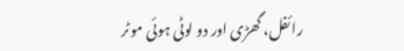رائفل، گھڑی اور دو لوٹی ہوئی موٹر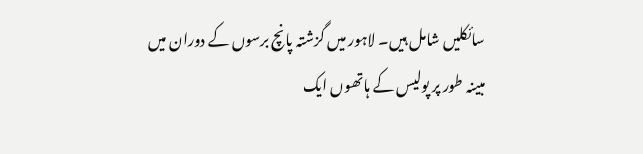سائکلیں شامل ہیں۔ لاہور میں گزشتہ پانچ برسوں کے دوران میں مبینہ طور پر پولیس کے ہاتھوں ایک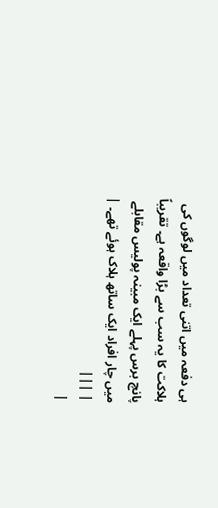ہی دفعہ میں اتنی تعداد میں لوگوں کی ہلاکت کا یہ سب سے بڑا واقعہ ہے۔ تقریباً پانچ برس پہلے ایک مبینہ پولیس مقابلے میں چار افراد ایک ساتھ ہلاک ہوئے تھے۔ |
| |||
|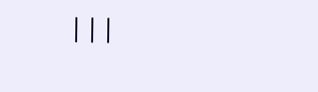|||